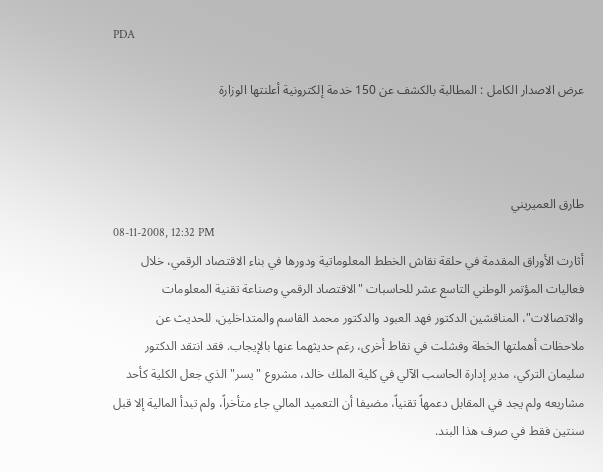PDA

عرض الاصدار الكامل : المطالبة بالكشف عن 150 خدمة إلكترونية أعلنتها الوزارة



طارق العميريني
08-11-2008, 12:32 PM
أثارت الأوراق المقدمة في حلقة نقاش الخطط المعلوماتية ودورها في بناء الاقتصاد الرقمي، خلال فعاليات المؤتمر الوطني التاسع عشر للحاسبات "الاقتصاد الرقمي وصناعة تقنية المعلومات والاتصالات"، المناقشين الدكتور فهد العبود والدكتور محمد القاسم والمتداخلين، للحديث عن ملاحظات أهملتها الخطة وفشلت في نقاط أخرى، رغم حديثهما عنها بالإيجاب. فقد انتقد الدكتور سليمان التركي، مدير إدارة الحاسب الآلي في كلية الملك خالد، مشروع "يسر" الذي جعل الكلية كأحد مشاريعه ولم يجد في المقابل دعمهاً تقنياً، مضيفا أن التعميد المالي جاء متأخراً، ولم تبدأ المالية إلا قبل سنتين فقط في صرف هذا البند.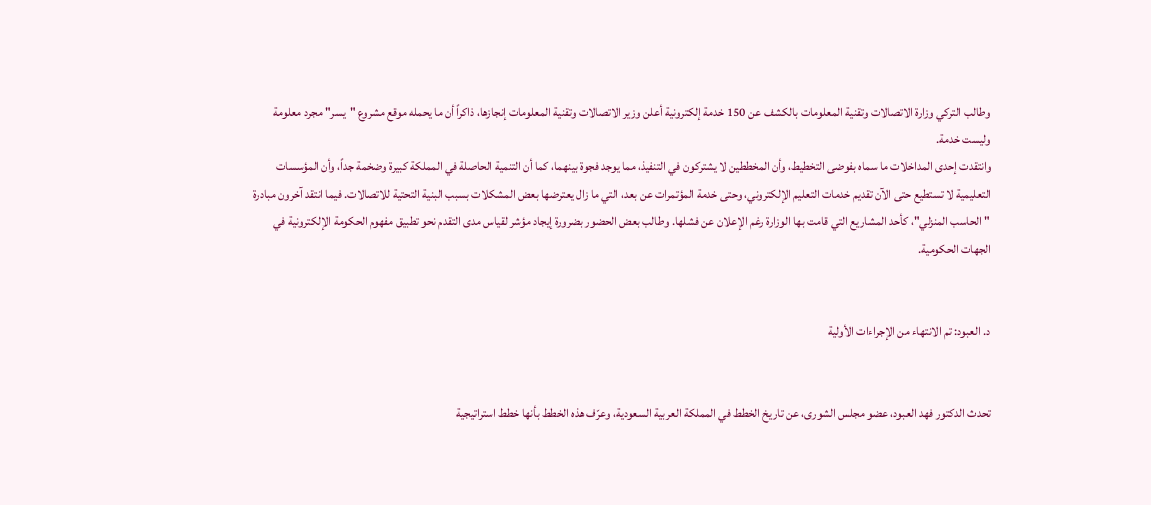وطالب التركي وزارة الاتصالات وتقنية المعلومات بالكشف عن 150 خدمة إلكترونية أعلن وزير الاتصالات وتقنية المعلومات إنجازها، ذاكراً أن ما يحمله موقع مشروع "يسر" مجرد معلومة وليست خدمة.
وانتقدت إحدى المداخلات ما سماه بفوضى التخطيط، وأن المخططين لا يشتركون في التنفيذ، مما يوجد فجوة بينهما، كما أن التنمية الحاصلة في المملكة كبيرة وضخمة جداً، وأن المؤسسات التعليمية لا تستطيع حتى الآن تقديم خدمات التعليم الإلكتروني، وحتى خدمة المؤتمرات عن بعد، التي ما زال يعترضها بعض المشكلات بسبب البنية التحتية للاتصالات. فيما انتقد آخرون مبادرة "الحاسب المنزلي"، كأحد المشاريع التي قامت بها الوزارة رغم الإعلان عن فشلها. وطالب بعض الحضور بضرورة إيجاد مؤشر لقياس مدى التقدم نحو تطبيق مفهوم الحكومة الإلكترونية في الجهات الحكومية.


د. العبود: تم الانتهاء من الإجراءات الأولية


تحدث الدكتور فهد العبود، عضو مجلس الشورى، عن تاريخ الخطط في المملكة العربية السعودية، وعرّف هذه الخطط بأنها خطط استراتيجية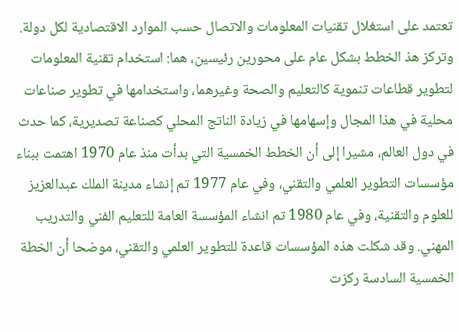تعتمد على استغلال تقنيات المعلومات والاتصال حسب الموارد الاقتصادية لكل دولة. وتركز هذ الخطط بشكل عام على محورين رئيسين، هما: استخدام تقنية المعلومات لتطوير قطاعات تنموية كالتعليم والصحة وغيرهما، واستخدامها في تطوير صناعات محلية في هذا المجال وإسهامها في زيادة الناتج المحلي كصناعة تصديرية، كما حدث في دول العالم، مشيرا إلى أن الخطط الخمسية التي بدأت منذ عام 1970 اهتمت ببناء مؤسسات التطوير العلمي والتقني، وفي عام 1977 تم إنشاء مدينة الملك عبدالعزيز للعلوم والتقنية، وفي عام 1980 تم انشاء المؤسسة العامة للتعليم الفني والتدريب المهني. وقد شكلت هذه المؤسسات قاعدة للتطوير العلمي والتقني، موضحا أن الخطة الخمسية السادسة ركزت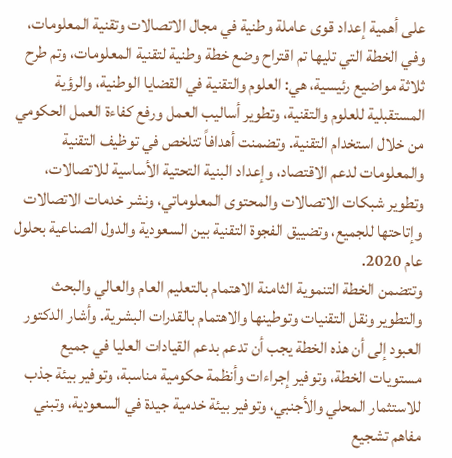على أهمية إعداد قوى عاملة وطنية في مجال الاتصالات وتقنية المعلومات، وفي الخطة التي تليها تم اقتراح وضع خطة وطنية لتقنية المعلومات، وتم طرح ثلاثة مواضيع رئيسية، هي: العلوم والتقنية في القضايا الوطنية، والرؤية المستقبلية للعلوم والتقنية، وتطوير أساليب العمل ورفع كفاءة العمل الحكومي من خلال استخدام التقنية. وتضمنت أهدافاً تتلخص في توظيف التقنية والمعلومات لدعم الاقتصاد، وإعداد البنية التحتية الأساسية للاتصالات، وتطوير شبكات الاتصالات والمحتوى المعلوماتي، ونشر خدمات الاتصالات وإتاحتها للجميع، وتضييق الفجوة التقنية بين السعودية والدول الصناعية بحلول عام 2020.
وتتضمن الخطة التنموية الثامنة الاهتمام بالتعليم العام والعالي والبحث والتطوير ونقل التقنيات وتوطينها والاهتمام بالقدرات البشرية. وأشار الدكتور العبود إلى أن هذه الخطة يجب أن تدعم بدعم القيادات العليا في جميع مستويات الخطة، وتوفير إجراءات وأنظمة حكومية مناسبة، وتوفير بيئة جذب للاستثمار المحلي والأجنبي، وتوفير بيئة خدمية جيدة في السعودية، وتبني مفاهم تشجيع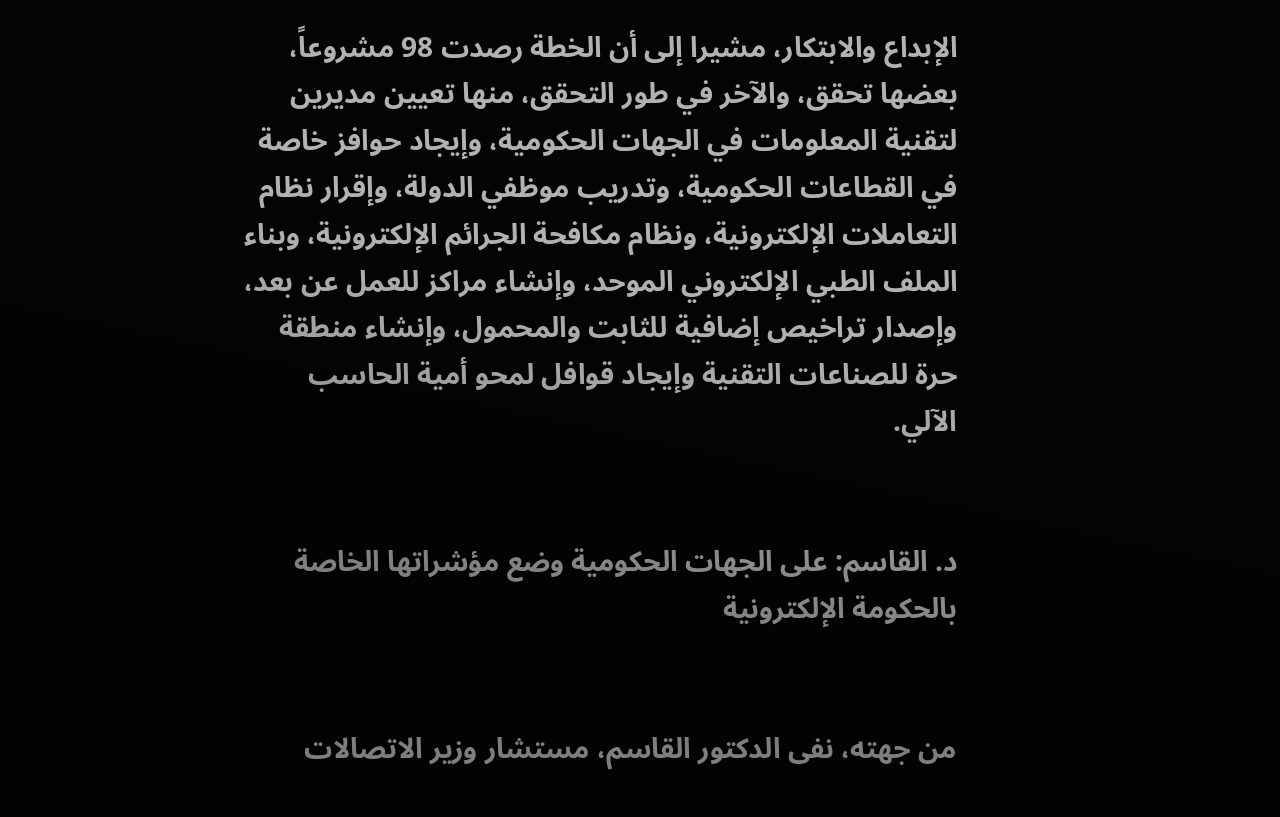الإبداع والابتكار، مشيرا إلى أن الخطة رصدت 98 مشروعاً، بعضها تحقق، والآخر في طور التحقق، منها تعيين مديرين لتقنية المعلومات في الجهات الحكومية، وإيجاد حوافز خاصة في القطاعات الحكومية، وتدريب موظفي الدولة، وإقرار نظام التعاملات الإلكترونية، ونظام مكافحة الجرائم الإلكترونية، وبناء الملف الطبي الإلكتروني الموحد، وإنشاء مراكز للعمل عن بعد، وإصدار تراخيص إضافية للثابت والمحمول، وإنشاء منطقة حرة للصناعات التقنية وإيجاد قوافل لمحو أمية الحاسب الآلي.


د. القاسم: على الجهات الحكومية وضع مؤشراتها الخاصة بالحكومة الإلكترونية


من جهته، نفى الدكتور القاسم، مستشار وزير الاتصالات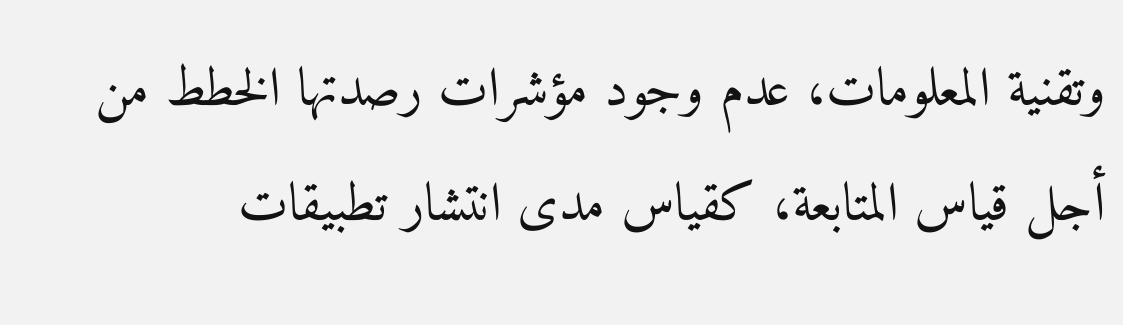وتقنية المعلومات، عدم وجود مؤشرات رصدتها الخطط من أجل قياس المتابعة، كقياس مدى انتشار تطبيقات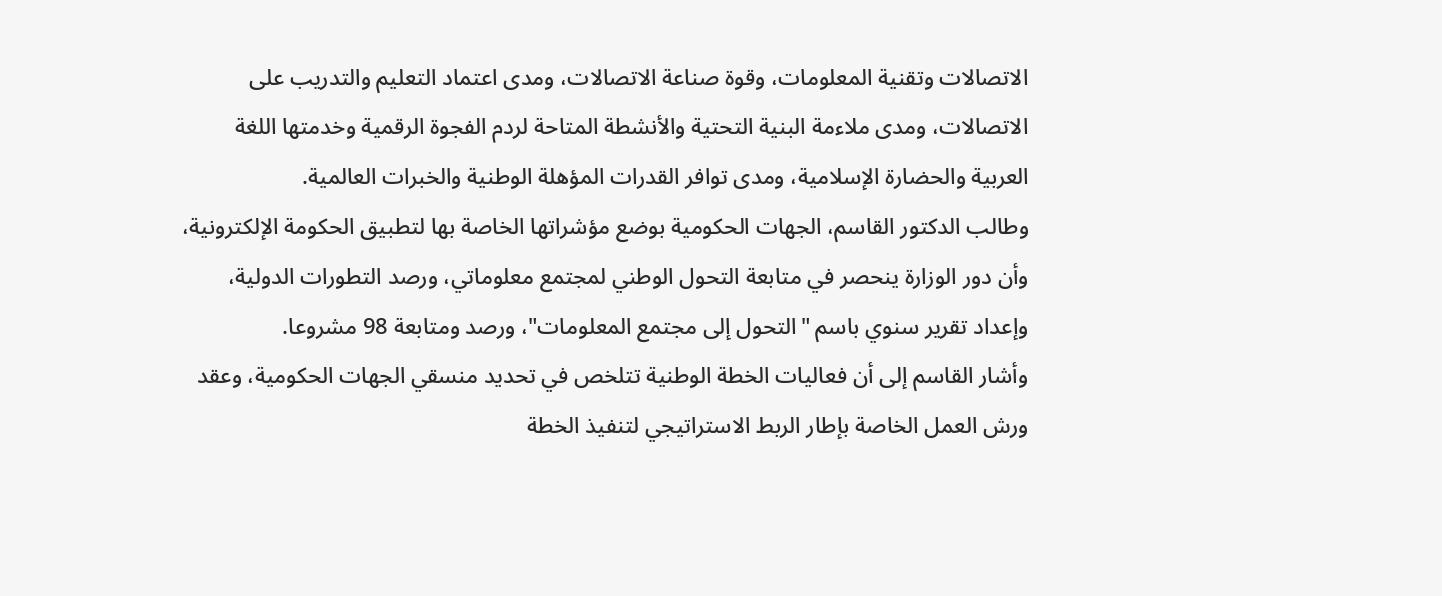الاتصالات وتقنية المعلومات، وقوة صناعة الاتصالات، ومدى اعتماد التعليم والتدريب على الاتصالات، ومدى ملاءمة البنية التحتية والأنشطة المتاحة لردم الفجوة الرقمية وخدمتها اللغة العربية والحضارة الإسلامية، ومدى توافر القدرات المؤهلة الوطنية والخبرات العالمية.
وطالب الدكتور القاسم، الجهات الحكومية بوضع مؤشراتها الخاصة بها لتطبيق الحكومة الإلكترونية، وأن دور الوزارة ينحصر في متابعة التحول الوطني لمجتمع معلوماتي، ورصد التطورات الدولية، وإعداد تقرير سنوي باسم "التحول إلى مجتمع المعلومات"، ورصد ومتابعة 98 مشروعا.
وأشار القاسم إلى أن فعاليات الخطة الوطنية تتلخص في تحديد منسقي الجهات الحكومية، وعقد ورش العمل الخاصة بإطار الربط الاستراتيجي لتنفيذ الخطة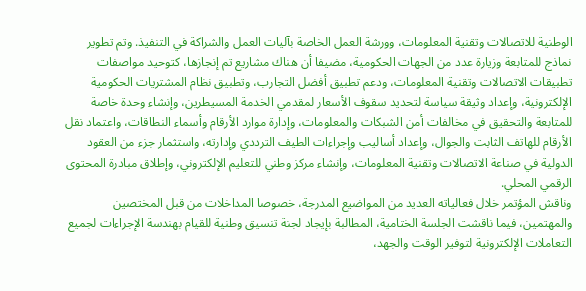الوطنية للاتصالات وتقنية المعلومات، وورشة العمل الخاصة بآليات العمل والشراكة في التنفيذ. وتم تطوير نماذج للمتابعة وزيارة عدد من الجهات الحكومية، مضيفا أن هناك مشاريع تم إنجازها، كتوحيد مواصفات تطبيقات الاتصالات وتقنية المعلومات، ودعم تطبيق أفضل التجارب، وتطبيق نظام المشتريات الحكومية الإلكترونية، وإعداد وثيقة سياسة لتحديد سقوف الأسعار لمقدمي الخدمة المسيطرين، وإنشاء وحدة خاصة للمتابعة والتحقيق في مخالفات أمن الشبكات والمعلومات، وإدارة موارد الأرقام وأسماء النطاقات، واعتماد نقل الأرقام للهاتف الثابت والجوال، وإعداد أساليب وإجراءات الطيف الترددي وإدارته، واستثمار جزء من العقود الدولية في صناعة الاتصالات وتقنية المعلومات، وإنشاء مركز وطني للتعليم الإلكتروني، وإطلاق مبادرة المحتوى الرقمي المحلي.
وناقش المؤتمر خلال فعالياته العديد من المواضيع المدرجة، خصوصا المداخلات من قبل المختصين والمهتمين، فيما ناقشت الجلسة الختامية، المطالبة بإيجاد لجنة تنسيق وطنية للقيام بهندسة الإجراءات لجميع التعاملات الإلكترونية لتوفير الوقت والجهد،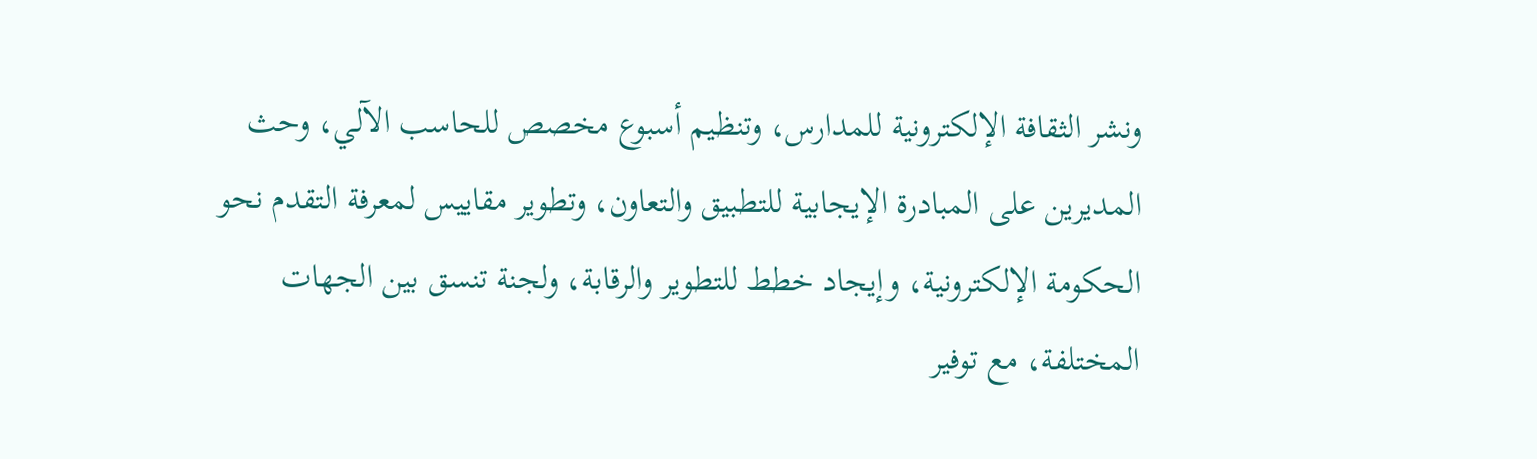ونشر الثقافة الإلكترونية للمدارس، وتنظيم أسبوع مخصص للحاسب الآلي، وحث المديرين على المبادرة الإيجابية للتطبيق والتعاون، وتطوير مقاييس لمعرفة التقدم نحو الحكومة الإلكترونية، وإيجاد خطط للتطوير والرقابة، ولجنة تنسق بين الجهات المختلفة، مع توفير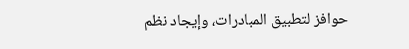حوافز لتطبيق المبادرات، وإيجاد نظم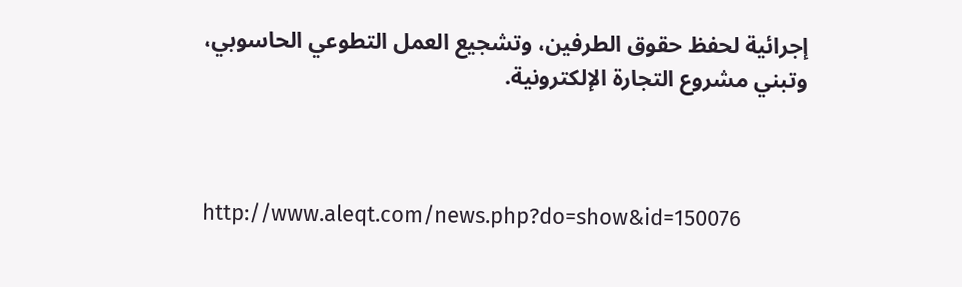إجرائية لحفظ حقوق الطرفين، وتشجيع العمل التطوعي الحاسوبي، وتبني مشروع التجارة الإلكترونية.



http://www.aleqt.com/news.php?do=show&id=150076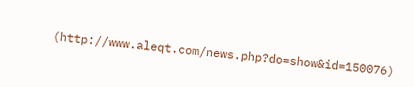(http://www.aleqt.com/news.php?do=show&id=150076)